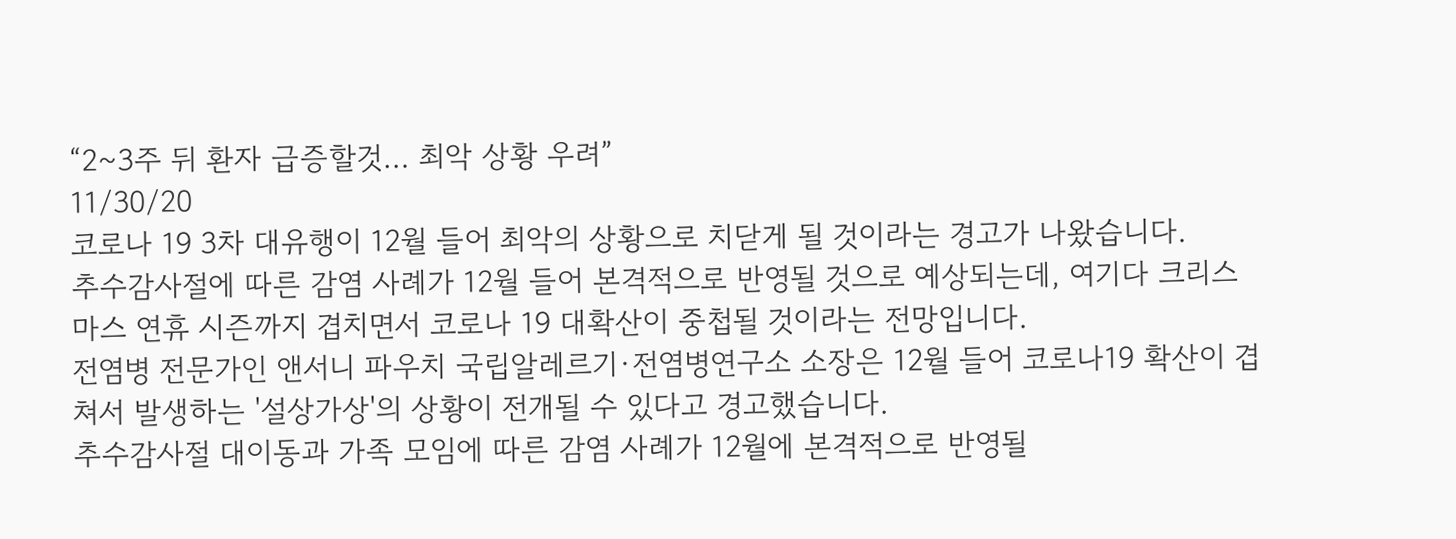“2~3주 뒤 환자 급증할것… 최악 상황 우려”
11/30/20
코로나 19 3차 대유행이 12월 들어 최악의 상황으로 치닫게 될 것이라는 경고가 나왔습니다.
추수감사절에 따른 감염 사례가 12월 들어 본격적으로 반영될 것으로 예상되는데, 여기다 크리스 마스 연휴 시즌까지 겹치면서 코로나 19 대확산이 중첩될 것이라는 전망입니다.
전염병 전문가인 앤서니 파우치 국립알레르기·전염병연구소 소장은 12월 들어 코로나19 확산이 겹쳐서 발생하는 '설상가상'의 상황이 전개될 수 있다고 경고했습니다.
추수감사절 대이동과 가족 모임에 따른 감염 사례가 12월에 본격적으로 반영될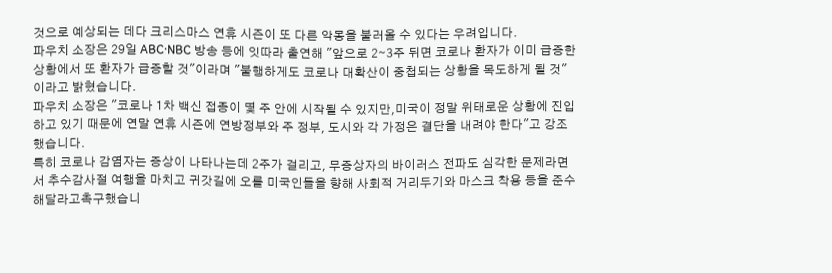것으로 예상되는 데다 크리스마스 연휴 시즌이 또 다른 악몽을 불러올 수 있다는 우려입니다.
파우치 소장은 29일 ABC·NBC 방송 등에 잇따라 출연해 "앞으로 2∼3주 뒤면 코로나 환자가 이미 급증한 상황에서 또 환자가 급증할 것"이라며 "불행하게도 코로나 대확산이 중첩되는 상황을 목도하게 될 것"이라고 밝혔습니다.
파우치 소장은 "코로나 1차 백신 접종이 몇 주 안에 시작될 수 있지만,미국이 정말 위태로운 상황에 진입하고 있기 때문에 연말 연휴 시즌에 연방정부와 주 정부, 도시와 각 가정은 결단을 내려야 한다"고 강조했습니다.
특히 코로나 감염자는 증상이 나타나는데 2주가 걸리고, 무증상자의 바이러스 전파도 심각한 문제라면서 추수감사절 여행을 마치고 귀갓길에 오를 미국인들을 향해 사회적 거리두기와 마스크 착용 등을 준수해달라고촉구했습니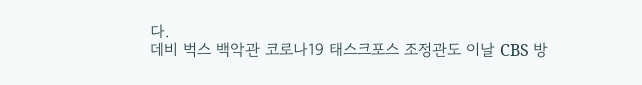다.
데비 벅스 백악관 코로나19 태스크포스 조정관도 이날 CBS 방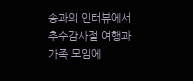송과의 인터뷰에서 추수감사절 여행과 가족 모임에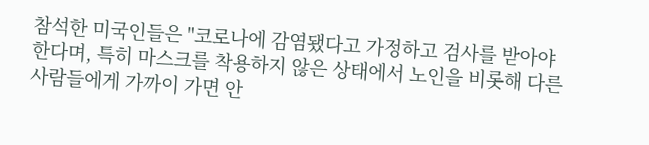참석한 미국인들은 "코로나에 감염됐다고 가정하고 검사를 받아야 한다며, 특히 마스크를 착용하지 않은 상태에서 노인을 비롯해 다른 사람들에게 가까이 가면 안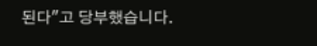된다"고 당부했습니다.